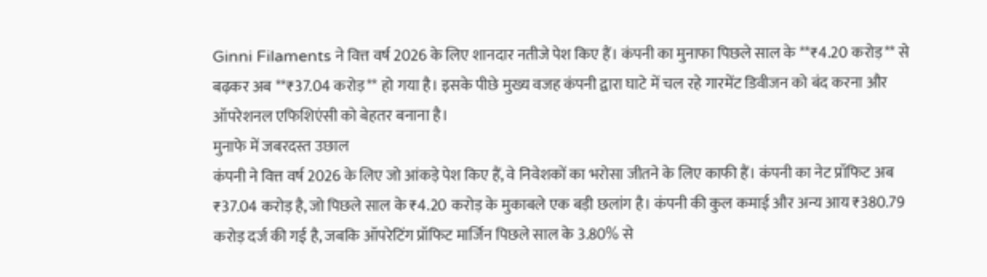Ginni Filaments ने वित्त वर्ष 2026 के लिए शानदार नतीजे पेश किए हैं। कंपनी का मुनाफा पिछले साल के **₹4.20 करोड़** से बढ़कर अब **₹37.04 करोड़** हो गया है। इसके पीछे मुख्य वजह कंपनी द्वारा घाटे में चल रहे गारमेंट डिवीजन को बंद करना और ऑपरेशनल एफिशिएंसी को बेहतर बनाना है।
मुनाफे में जबरदस्त उछाल
कंपनी ने वित्त वर्ष 2026 के लिए जो आंकड़े पेश किए हैं, वे निवेशकों का भरोसा जीतने के लिए काफी हैं। कंपनी का नेट प्रॉफिट अब ₹37.04 करोड़ है, जो पिछले साल के ₹4.20 करोड़ के मुकाबले एक बड़ी छलांग है। कंपनी की कुल कमाई और अन्य आय ₹380.79 करोड़ दर्ज की गई है, जबकि ऑपरेटिंग प्रॉफिट मार्जिन पिछले साल के 3.80% से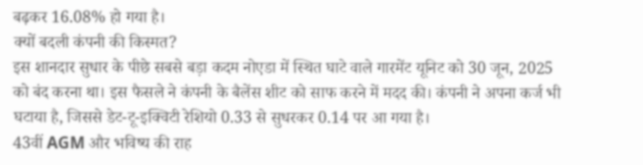बढ़कर 16.08% हो गया है।
क्यों बदली कंपनी की किस्मत?
इस शानदार सुधार के पीछे सबसे बड़ा कदम नोएडा में स्थित घाटे वाले गारमेंट यूनिट को 30 जून, 2025 को बंद करना था। इस फैसले ने कंपनी के बैलेंस शीट को साफ करने में मदद की। कंपनी ने अपना कर्ज भी घटाया है, जिससे डेट-टू-इक्विटी रेशियो 0.33 से सुधरकर 0.14 पर आ गया है।
43वीं AGM और भविष्य की राह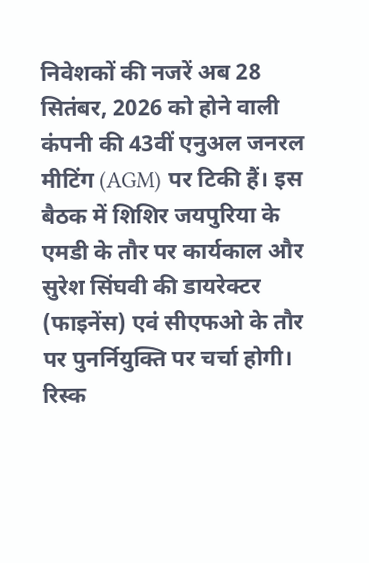निवेशकों की नजरें अब 28 सितंबर, 2026 को होने वाली कंपनी की 43वीं एनुअल जनरल मीटिंग (AGM) पर टिकी हैं। इस बैठक में शिशिर जयपुरिया के एमडी के तौर पर कार्यकाल और सुरेश सिंघवी की डायरेक्टर (फाइनेंस) एवं सीएफओ के तौर पर पुनर्नियुक्ति पर चर्चा होगी।
रिस्क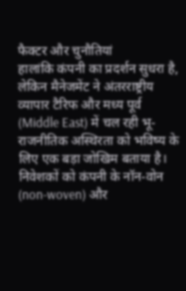फैक्टर और चुनौतियां
हालांकि कंपनी का प्रदर्शन सुधरा है, लेकिन मैनेजमेंट ने अंतरराष्ट्रीय व्यापार टैरिफ और मध्य पूर्व (Middle East) में चल रही भू-राजनीतिक अस्थिरता को भविष्य के लिए एक बड़ा जोखिम बताया है। निवेशकों को कंपनी के नॉन-वोन (non-woven) और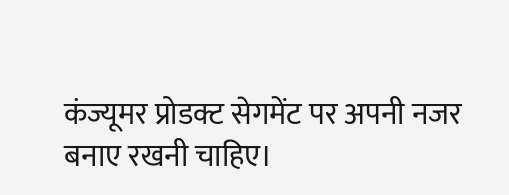कंज्यूमर प्रोडक्ट सेगमेंट पर अपनी नजर बनाए रखनी चाहिए।